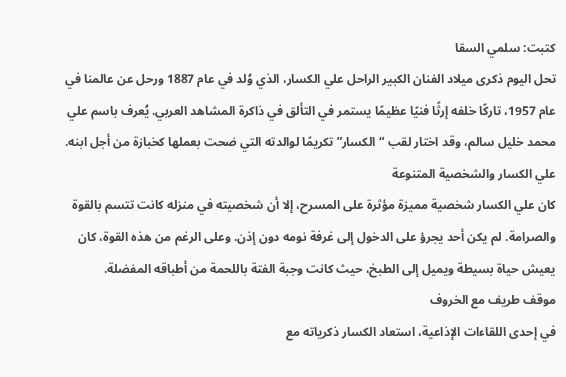كتبت: سلمي السقا
تحل اليوم ذكرى ميلاد الفنان الكبير الراحل علي الكسار، الذي وُلد في عام 1887 ورحل عن عالمنا في عام 1957، تاركًا خلفه إرثًا فنيًا عظيمًا يستمر في التألق في ذاكرة المشاهد العربي. يُعرف باسم علي محمد خليل سالم، وقد اختار لقب “الكسار” تكريمًا لوالدته التي ضحت بعملها كخبازة من أجل ابنه.
علي الكسار والشخصية المتنوعة
كان علي الكسار شخصية مميزة مؤثرة على المسرح، إلا أن شخصيته في منزله كانت تتسم بالقوة والصرامة. لم يكن أحد يجرؤ على الدخول إلى غرفة نومه دون إذن. وعلى الرغم من هذه القوة، كان يعيش حياة بسيطة ويميل إلى الطبخ، حيث كانت وجبة الفتة باللحمة من أطباقه المفضلة.
موقف طريف مع الخروف
في إحدى اللقاءات الإذاعية، استعاد الكسار ذكرياته مع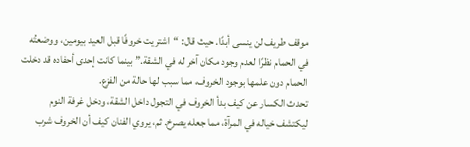موقف طريف لن ينسى أبدًا. حيث قال: “اشتريت خروفًا قبل العيد بيومين، ووضعتُه في الحمام نظرًا لعدم وجود مكان آخر له في الشقة.” بينما كانت إحدى أحفاده قد دخلت الحمام دون علمها بوجود الخروف، مما سبب لها حالة من الفزع.
تحدث الكسار عن كيف بدأ الخروف في التجول داخل الشقة، ودخل غرفة النوم ليكتشف خياله في المرآة، مما جعله يصرخ. ثم، يروي الفنان كيف أن الخروف شرب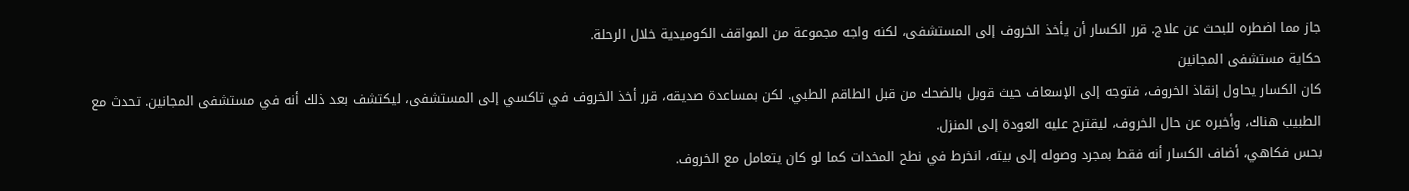جاز مما اضطره للبحث عن علاج. قرر الكسار أن يأخذ الخروف إلى المستشفى، لكنه واجه مجموعة من المواقف الكوميدية خلال الرحلة.
حكاية مستشفى المجانين
كان الكسار يحاول إنقاذ الخروف، فتوجه إلى الإسعاف حيث قوبل بالضحك من قبل الطاقم الطبي. لكن بمساعدة صديقه، قرر أخذ الخروف في تاكسي إلى المستشفى، ليكتشف بعد ذلك أنه في مستشفى المجانين. تحدث مع الطبيب هناك، وأخبره عن حال الخروف، ليقترح عليه العودة إلى المنزل.
بحس فكاهي، أضاف الكسار أنه فقط بمجرد وصوله إلى بيته، انخرط في نطح المخدات كما لو كان يتعامل مع الخروف.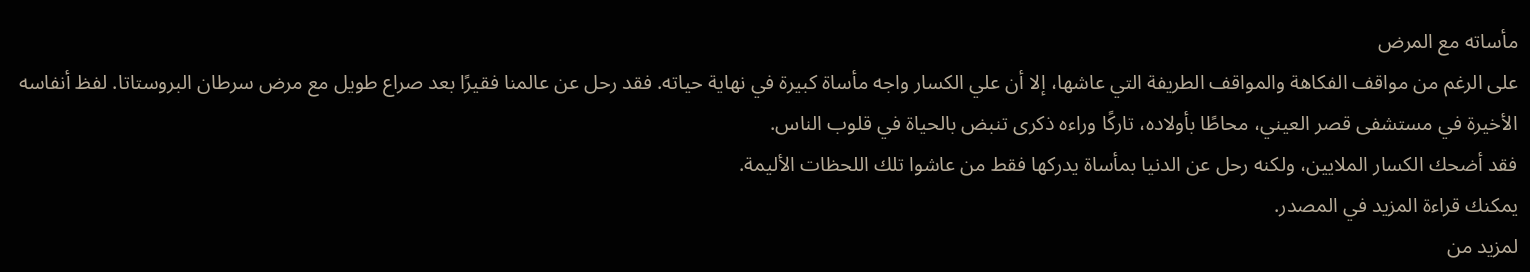مأساته مع المرض
على الرغم من مواقف الفكاهة والمواقف الطريفة التي عاشها، إلا أن علي الكسار واجه مأساة كبيرة في نهاية حياته. فقد رحل عن عالمنا فقيرًا بعد صراع طويل مع مرض سرطان البروستاتا. لفظ أنفاسه الأخيرة في مستشفى قصر العيني، محاطًا بأولاده، تاركًا وراءه ذكرى تنبض بالحياة في قلوب الناس.
فقد أضحك الكسار الملايين، ولكنه رحل عن الدنيا بمأساة يدركها فقط من عاشوا تلك اللحظات الأليمة.
يمكنك قراءة المزيد في المصدر.
لمزيد من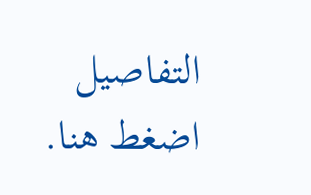التفاصيل اضغط هنا.